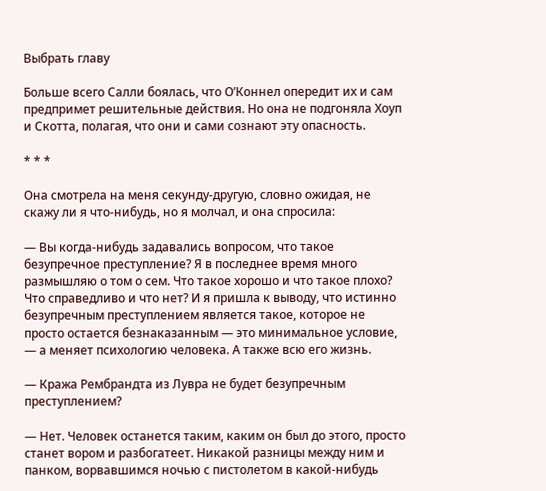Выбрать главу

Больше всего Салли боялась, что О’Коннел опередит их и сам предпримет решительные действия. Но она не подгоняла Хоуп и Скотта, полагая, что они и сами сознают эту опасность.

* * *

Она смотрела на меня секунду-другую, словно ожидая, не скажу ли я что-нибудь, но я молчал, и она спросила:

— Вы когда-нибудь задавались вопросом, что такое безупречное преступление? Я в последнее время много размышляю о том о сем. Что такое хорошо и что такое плохо? Что справедливо и что нет? И я пришла к выводу, что истинно безупречным преступлением является такое, которое не просто остается безнаказанным — это минимальное условие, — а меняет психологию человека. А также всю его жизнь.

— Кража Рембрандта из Лувра не будет безупречным преступлением?

— Нет. Человек останется таким, каким он был до этого, просто станет вором и разбогатеет. Никакой разницы между ним и панком, ворвавшимся ночью с пистолетом в какой-нибудь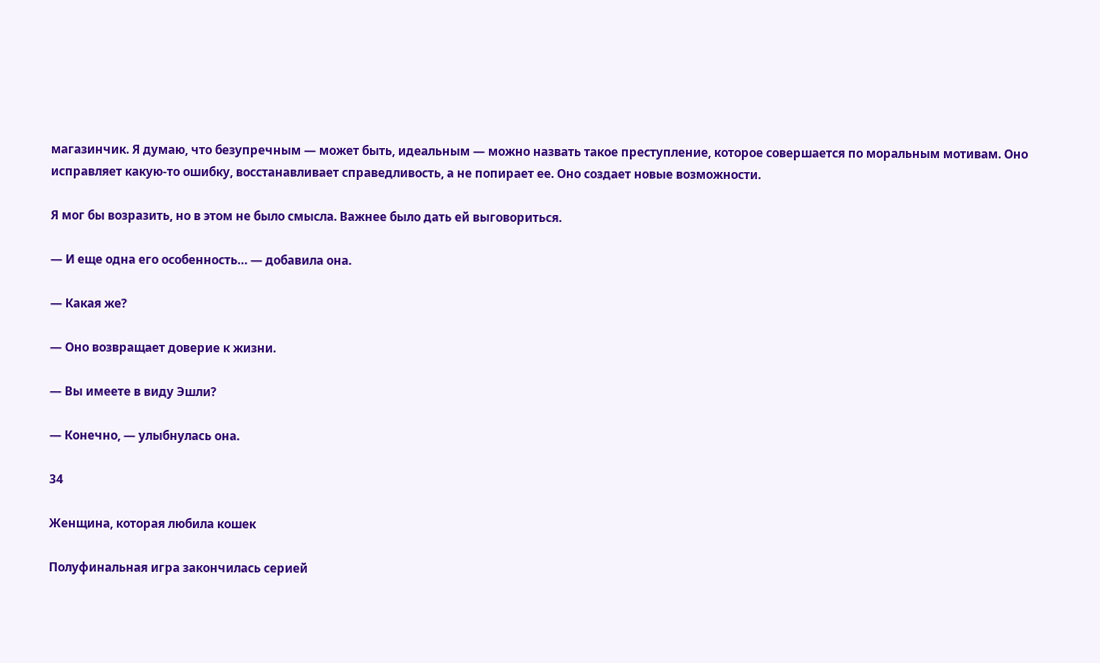магазинчик. Я думаю, что безупречным — может быть, идеальным — можно назвать такое преступление, которое совершается по моральным мотивам. Оно исправляет какую-то ошибку, восстанавливает справедливость, а не попирает ее. Оно создает новые возможности.

Я мог бы возразить, но в этом не было смысла. Важнее было дать ей выговориться.

— И еще одна его особенность… — добавила она.

— Какая же?

— Оно возвращает доверие к жизни.

— Вы имеете в виду Эшли?

— Конечно, — улыбнулась она.

34

Женщина, которая любила кошек

Полуфинальная игра закончилась серией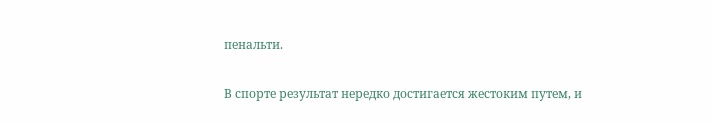пенальти.

В спорте результат нередко достигается жестоким путем, и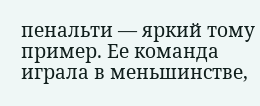пенальти — яркий тому пример. Ее команда играла в меньшинстве,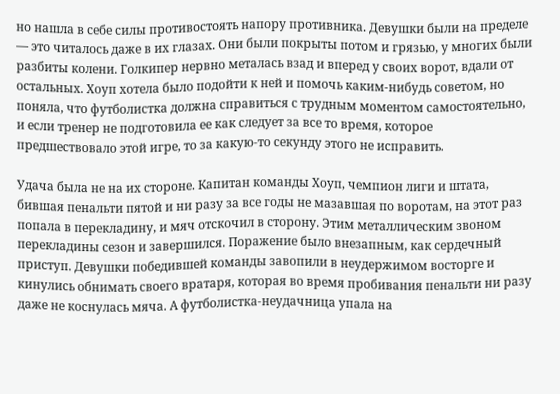но нашла в себе силы противостоять напору противника. Девушки были на пределе — это читалось даже в их глазах. Они были покрыты потом и грязью, у многих были разбиты колени. Голкипер нервно металась взад и вперед у своих ворот, вдали от остальных. Хоуп хотела было подойти к ней и помочь каким-нибудь советом, но поняла, что футболистка должна справиться с трудным моментом самостоятельно, и если тренер не подготовила ее как следует за все то время, которое предшествовало этой игре, то за какую-то секунду этого не исправить.

Удача была не на их стороне. Капитан команды Хоуп, чемпион лиги и штата, бившая пенальти пятой и ни разу за все годы не мазавшая по воротам, на этот раз попала в перекладину, и мяч отскочил в сторону. Этим металлическим звоном перекладины сезон и завершился. Поражение было внезапным, как сердечный приступ. Девушки победившей команды завопили в неудержимом восторге и кинулись обнимать своего вратаря, которая во время пробивания пенальти ни разу даже не коснулась мяча. А футболистка-неудачница упала на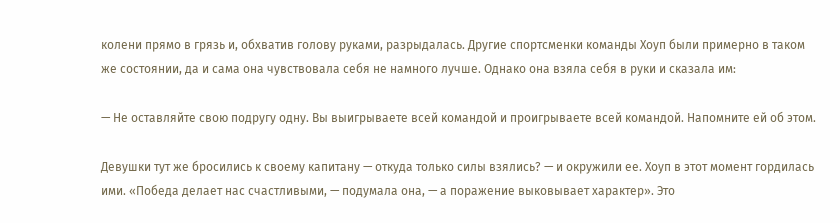колени прямо в грязь и, обхватив голову руками, разрыдалась. Другие спортсменки команды Хоуп были примерно в таком же состоянии, да и сама она чувствовала себя не намного лучше. Однако она взяла себя в руки и сказала им:

— Не оставляйте свою подругу одну. Вы выигрываете всей командой и проигрываете всей командой. Напомните ей об этом.

Девушки тут же бросились к своему капитану — откуда только силы взялись? — и окружили ее. Хоуп в этот момент гордилась ими. «Победа делает нас счастливыми, — подумала она, — а поражение выковывает характер». Это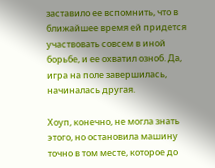заставило ее вспомнить, что в ближайшее время ей придется участвовать совсем в иной борьбе, и ее охватил озноб. Да, игра на поле завершилась, начиналась другая.

Хоуп, конечно, не могла знать этого, но остановила машину точно в том месте, которое до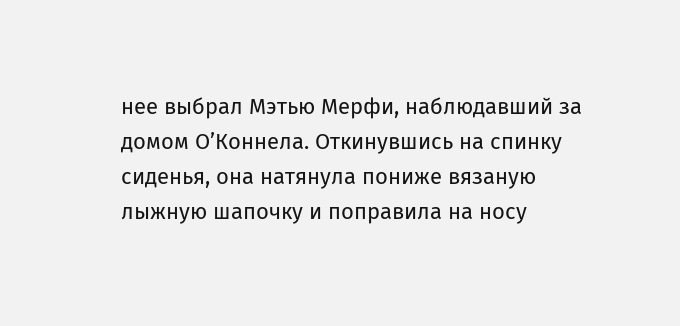нее выбрал Мэтью Мерфи, наблюдавший за домом О’Коннела. Откинувшись на спинку сиденья, она натянула пониже вязаную лыжную шапочку и поправила на носу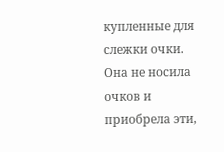купленные для слежки очки. Она не носила очков и приобрела эти,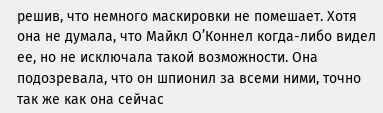решив, что немного маскировки не помешает. Хотя она не думала, что Майкл О’Коннел когда-либо видел ее, но не исключала такой возможности. Она подозревала, что он шпионил за всеми ними, точно так же как она сейчас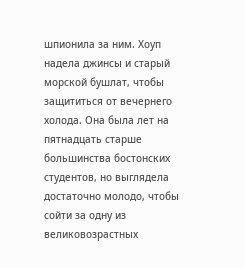шпионила за ним. Хоуп надела джинсы и старый морской бушлат, чтобы защититься от вечернего холода. Она была лет на пятнадцать старше большинства бостонских студентов, но выглядела достаточно молодо, чтобы сойти за одну из великовозрастных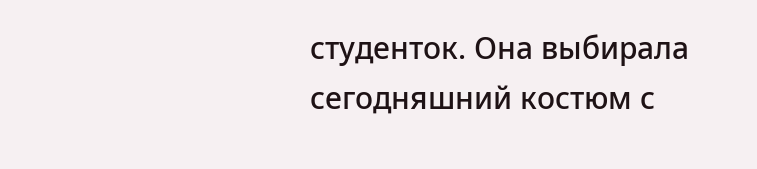студенток. Она выбирала сегодняшний костюм с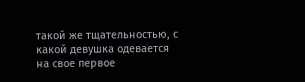такой же тщательностью, с какой девушка одевается на свое первое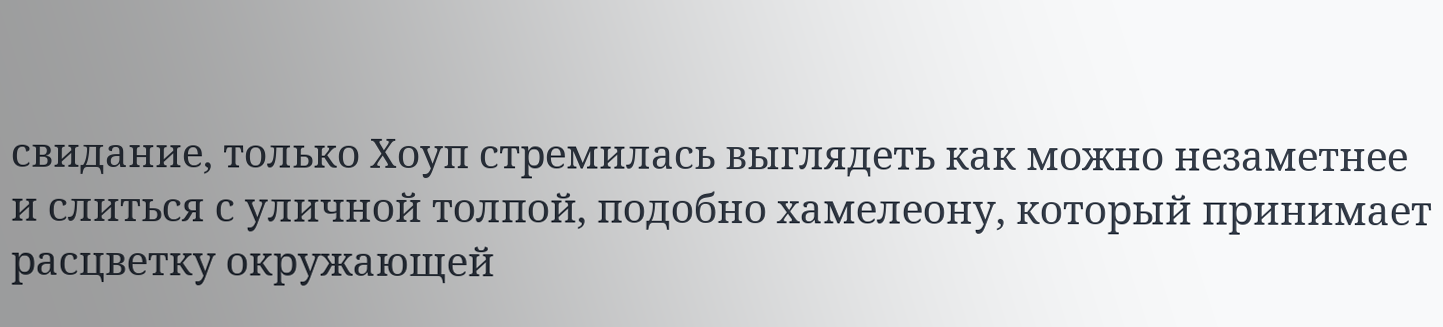свидание, только Хоуп стремилась выглядеть как можно незаметнее и слиться с уличной толпой, подобно хамелеону, который принимает расцветку окружающей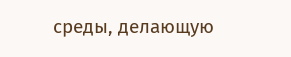среды, делающую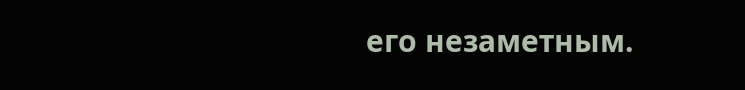его незаметным.